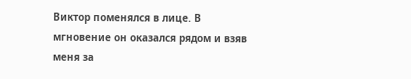Виктор поменялся в лице. В мгновение он оказался рядом и взяв меня за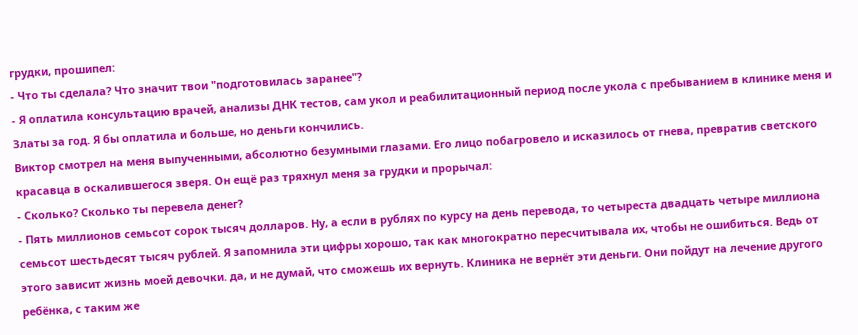грудки, прошипел:
- Что ты сделала? Что значит твои "подготовилась заранее"?
- Я оплатила консультацию врачей, анализы ДНК тестов, сам укол и реабилитационный период после укола с пребыванием в клинике меня и Златы за год. Я бы оплатила и больше, но деньги кончились.
Виктор смотрел на меня выпученными, абсолютно безумными глазами. Его лицо побагровело и исказилось от гнева, превратив светского красавца в оскалившегося зверя. Он ещё раз тряхнул меня за грудки и прорычал:
- Сколько? Сколько ты перевела денег?
- Пять миллионов семьсот сорок тысяч долларов. Ну, а если в рублях по курсу на день перевода, то четыреста двадцать четыре миллиона семьсот шестьдесят тысяч рублей. Я запомнила эти цифры хорошо, так как многократно пересчитывала их, чтобы не ошибиться. Ведь от этого зависит жизнь моей девочки. да, и не думай, что сможешь их вернуть. Клиника не вернёт эти деньги. Они пойдут на лечение другого ребёнка, с таким же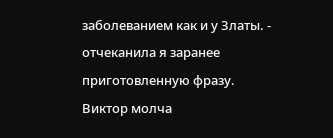заболеванием как и у Златы. - отчеканила я заранее приготовленную фразу.
Виктор молча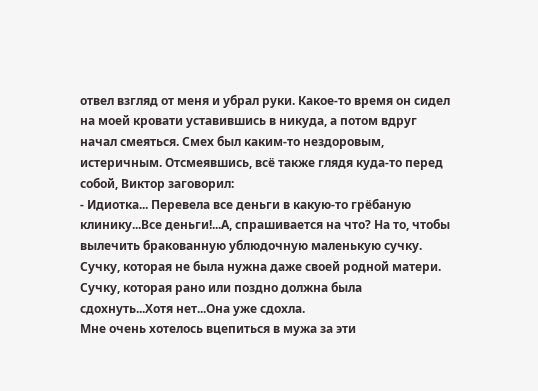отвел взгляд от меня и убрал руки. Какое-то время он сидел на моей кровати уставившись в никуда, а потом вдруг начал смеяться. Смех был каким-то нездоровым, истеричным. Отсмеявшись, всё также глядя куда-то перед собой, Виктор заговорил:
- Идиотка... Перевела все деньги в какую-то грёбаную клинику...Все деньги!...А, спрашивается на что? На то, чтобы вылечить бракованную ублюдочную маленькую сучку. Сучку, которая не была нужна даже своей родной матери. Сучку, которая рано или поздно должна была сдохнуть...Хотя нет...Она уже сдохла.
Мне очень хотелось вцепиться в мужа за эти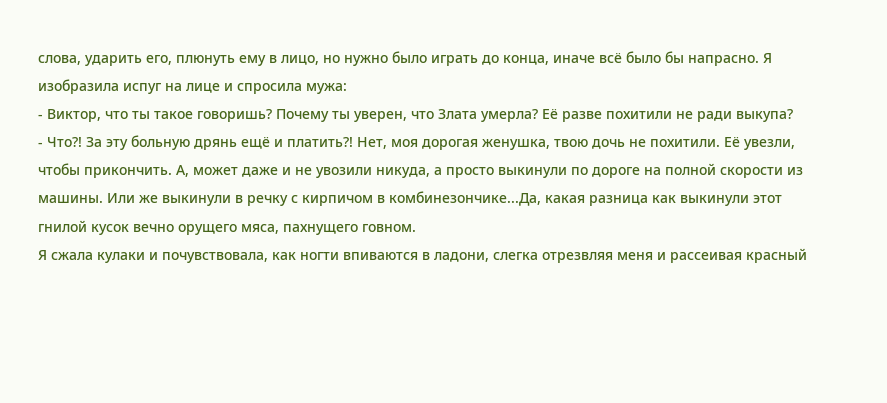слова, ударить его, плюнуть ему в лицо, но нужно было играть до конца, иначе всё было бы напрасно. Я изобразила испуг на лице и спросила мужа:
- Виктор, что ты такое говоришь? Почему ты уверен, что Злата умерла? Её разве похитили не ради выкупа?
- Что?! За эту больную дрянь ещё и платить?! Нет, моя дорогая женушка, твою дочь не похитили. Её увезли, чтобы прикончить. А, может даже и не увозили никуда, а просто выкинули по дороге на полной скорости из машины. Или же выкинули в речку с кирпичом в комбинезончике...Да, какая разница как выкинули этот гнилой кусок вечно орущего мяса, пахнущего говном.
Я сжала кулаки и почувствовала, как ногти впиваются в ладони, слегка отрезвляя меня и рассеивая красный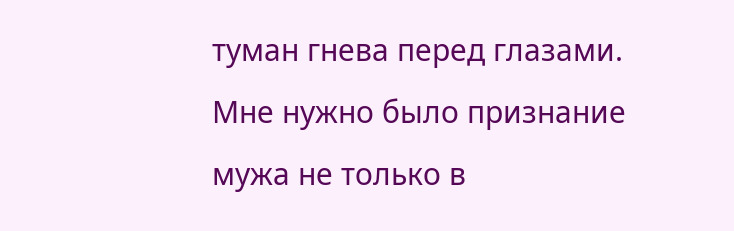туман гнева перед глазами. Мне нужно было признание мужа не только в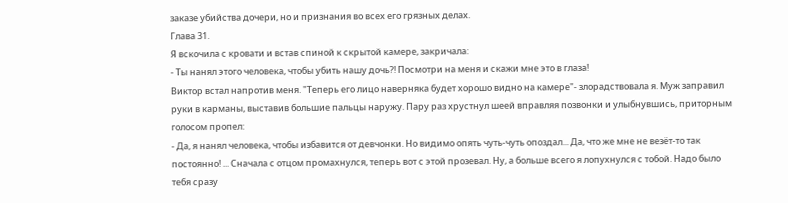заказе убийства дочери, но и признания во всех его грязных делах.
Глава 31.
Я вскочила с кровати и встав спиной к скрытой камере, закричала:
- Ты нанял этого человека, чтобы убить нашу дочь?! Посмотри на меня и скажи мне это в глаза!
Виктор встал напротив меня. "Теперь его лицо наверняка будет хорошо видно на камере"- злорадствовала я. Муж заправил руки в карманы, выставив большие пальцы наружу. Пару раз хрустнул шеей вправляя позвонки и улыбнувшись, приторным голосом пропел:
- Да, я нанял человека, чтобы избавится от девчонки. Но видимо опять чуть-чуть опоздал... Да, что же мне не везёт-то так постоянно! ... Сначала с отцом промахнулся, теперь вот с этой прозевал. Ну, а больше всего я лопухнулся с тобой. Надо было тебя сразу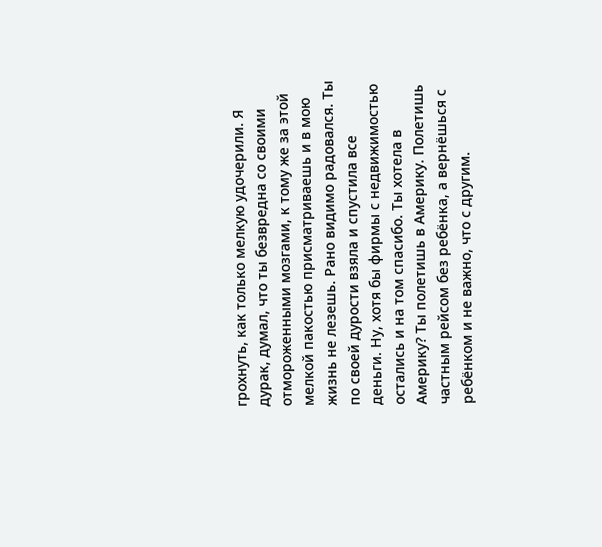грохнуть, как только мелкую удочерили. Я дурак, думал, что ты безвредна со своими отмороженными мозгами, к тому же за этой мелкой пакостью присматриваешь и в мою жизнь не лезешь. Рано видимо радовался. Ты по своей дурости взяла и спустила все деньги. Ну, хотя бы фирмы с недвижимостью остались и на том спасибо. Ты хотела в Америку? Ты полетишь в Америку. Полетишь частным рейсом без ребёнка, а вернёшься с ребёнком и не важно, что с другим.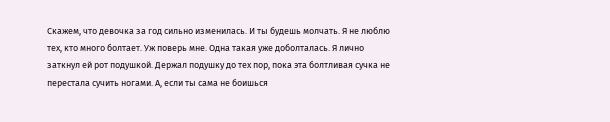Скажем, что девочка за год сильно изменилась. И ты будешь молчать. Я не люблю тех, кто много болтает. Уж поверь мне. Одна такая уже доболталась. Я лично заткнул ей рот подушкой. Держал подушку до тех пор, пока эта болтливая сучка не перестала сучить ногами. А, если ты сама не боишься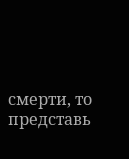смерти, то представь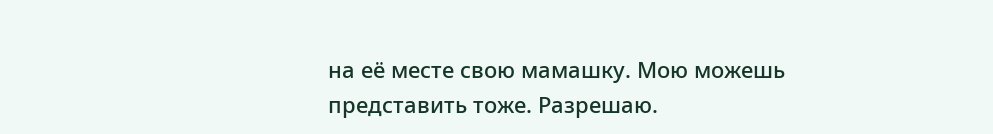на её месте свою мамашку. Мою можешь представить тоже. Разрешаю.